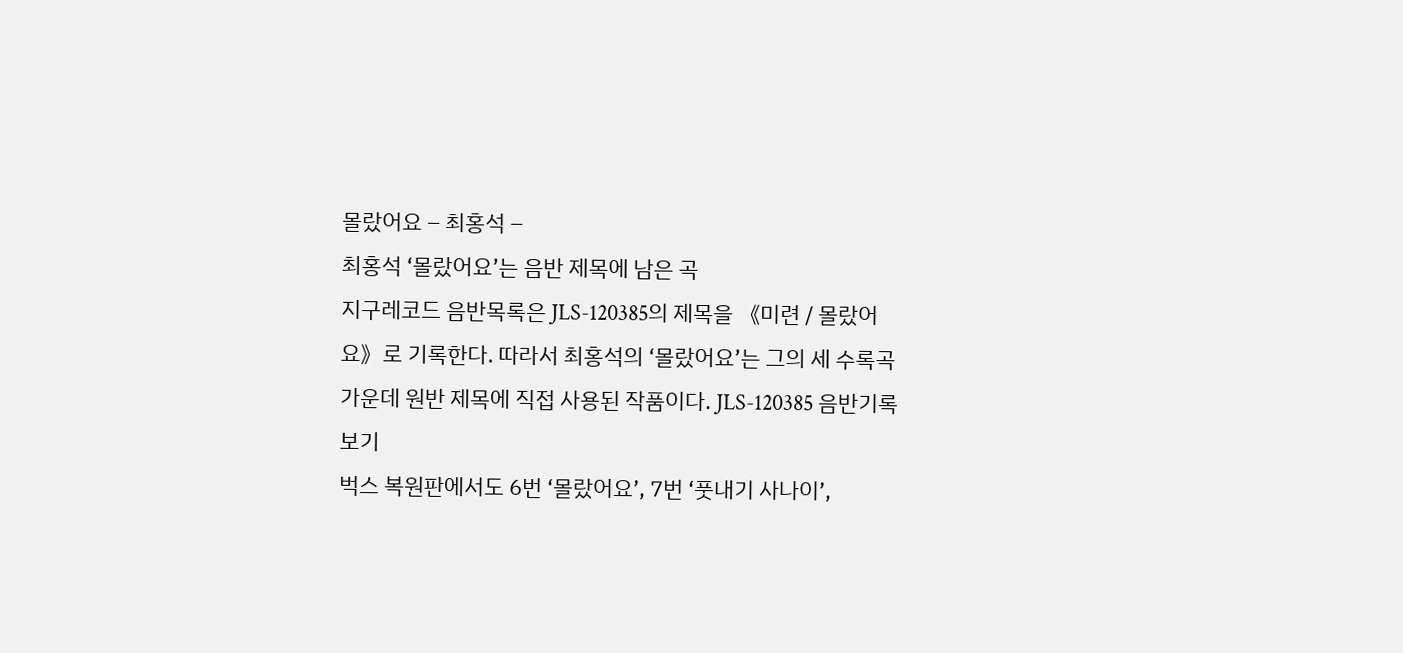몰랐어요 – 최홍석 –
최홍석 ‘몰랐어요’는 음반 제목에 남은 곡
지구레코드 음반목록은 JLS-120385의 제목을 《미련 / 몰랐어요》로 기록한다. 따라서 최홍석의 ‘몰랐어요’는 그의 세 수록곡 가운데 원반 제목에 직접 사용된 작품이다. JLS-120385 음반기록 보기
벅스 복원판에서도 6번 ‘몰랐어요’, 7번 ‘풋내기 사나이’,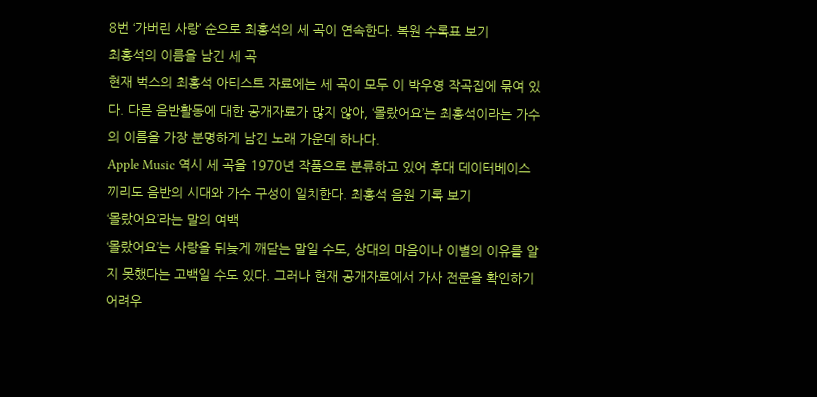8번 ‘가버린 사랑’ 순으로 최홍석의 세 곡이 연속한다. 복원 수록표 보기
최홍석의 이름을 남긴 세 곡
현재 벅스의 최홍석 아티스트 자료에는 세 곡이 모두 이 박우영 작곡집에 묶여 있다. 다른 음반활동에 대한 공개자료가 많지 않아, ‘몰랐어요’는 최홍석이라는 가수의 이름을 가장 분명하게 남긴 노래 가운데 하나다.
Apple Music 역시 세 곡을 1970년 작품으로 분류하고 있어 후대 데이터베이스끼리도 음반의 시대와 가수 구성이 일치한다. 최홍석 음원 기록 보기
‘몰랐어요’라는 말의 여백
‘몰랐어요’는 사랑을 뒤늦게 깨닫는 말일 수도, 상대의 마음이나 이별의 이유를 알지 못했다는 고백일 수도 있다. 그러나 현재 공개자료에서 가사 전문을 확인하기 어려우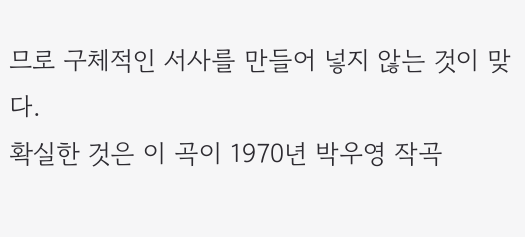므로 구체적인 서사를 만들어 넣지 않는 것이 맞다.
확실한 것은 이 곡이 1970년 박우영 작곡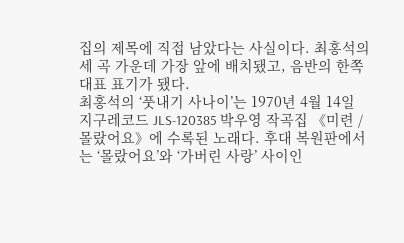집의 제목에 직접 남았다는 사실이다. 최홍석의 세 곡 가운데 가장 앞에 배치됐고, 음반의 한쪽 대표 표기가 됐다.
최홍석의 ‘풋내기 사나이’는 1970년 4월 14일 지구레코드 JLS-120385 박우영 작곡집 《미련 / 몰랐어요》에 수록된 노래다. 후대 복원판에서는 ‘몰랐어요’와 ‘가버린 사랑’ 사이인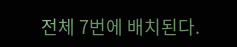전체 7번에 배치된다.